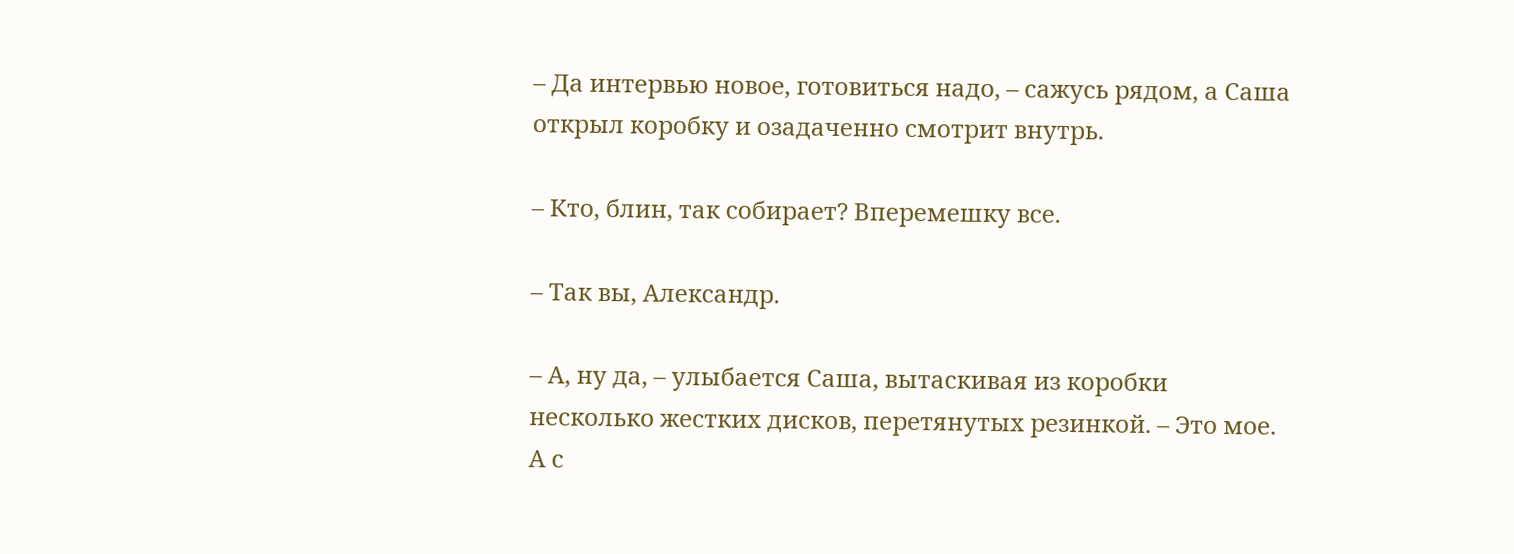– Да интервью новое, готовиться надо, – сажусь рядом, а Саша открыл коробку и озадаченно смотрит внутрь.

– Кто, блин, так собирает? Вперемешку все.

– Так вы, Александр.

– А, ну да, – улыбается Саша, вытаскивая из коробки несколько жестких дисков, перетянутых резинкой. – Это мое. А с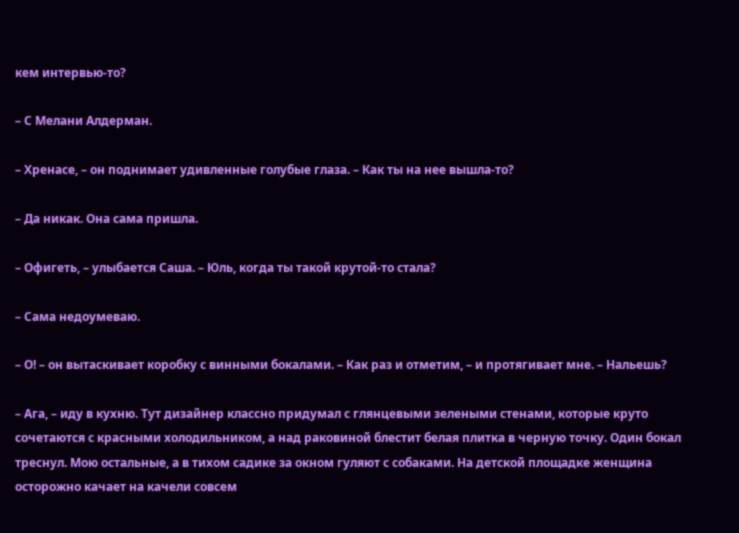кем интервью-то?

– С Мелани Алдерман.

– Хренасе, – он поднимает удивленные голубые глаза. – Как ты на нее вышла-то?

– Да никак. Она сама пришла.

– Офигеть, – улыбается Саша. – Юль, когда ты такой крутой-то стала?

– Сама недоумеваю.

– О! – он вытаскивает коробку с винными бокалами. – Как раз и отметим, – и протягивает мне. – Нальешь?

– Ага, – иду в кухню. Тут дизайнер классно придумал с глянцевыми зелеными стенами, которые круто сочетаются с красными холодильником, а над раковиной блестит белая плитка в черную точку. Один бокал треснул. Мою остальные, а в тихом садике за окном гуляют с собаками. На детской площадке женщина осторожно качает на качели совсем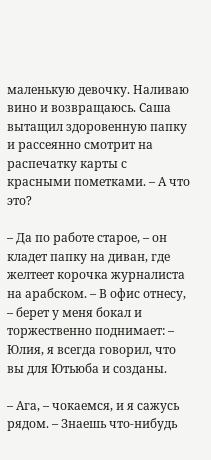маленькую девочку. Наливаю вино и возвращаюсь. Саша вытащил здоровенную папку и рассеянно смотрит на распечатку карты с красными пометками. – А что это?

– Да по работе старое, – он кладет папку на диван, где желтеет корочка журналиста на арабском. – В офис отнесу, – берет у меня бокал и торжественно поднимает: – Юлия, я всегда говорил, что вы для Ютьюба и созданы.

– Ага, – чокаемся, и я сажусь рядом. – Знаешь что-нибудь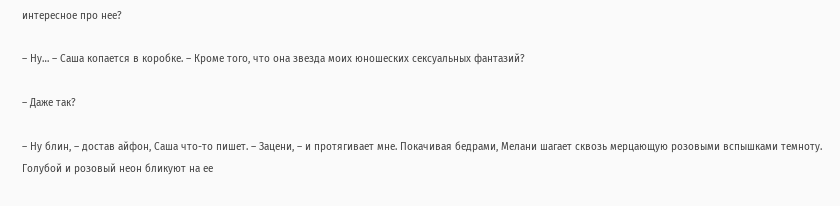интересное про нее?

– Ну… – Саша копается в коробке. – Кроме того, что она звезда моих юношеских сексуальных фантазий?

– Даже так?

– Ну блин, – достав айфон, Саша что-то пишет. – Зацени, – и протягивает мне. Покачивая бедрами, Мелани шагает сквозь мерцающую розовыми вспышками темноту. Голубой и розовый неон бликуют на ее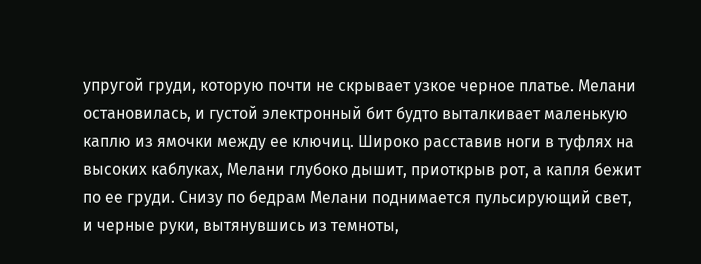упругой груди, которую почти не скрывает узкое черное платье. Мелани остановилась, и густой электронный бит будто выталкивает маленькую каплю из ямочки между ее ключиц. Широко расставив ноги в туфлях на высоких каблуках, Мелани глубоко дышит, приоткрыв рот, а капля бежит по ее груди. Снизу по бедрам Мелани поднимается пульсирующий свет, и черные руки, вытянувшись из темноты,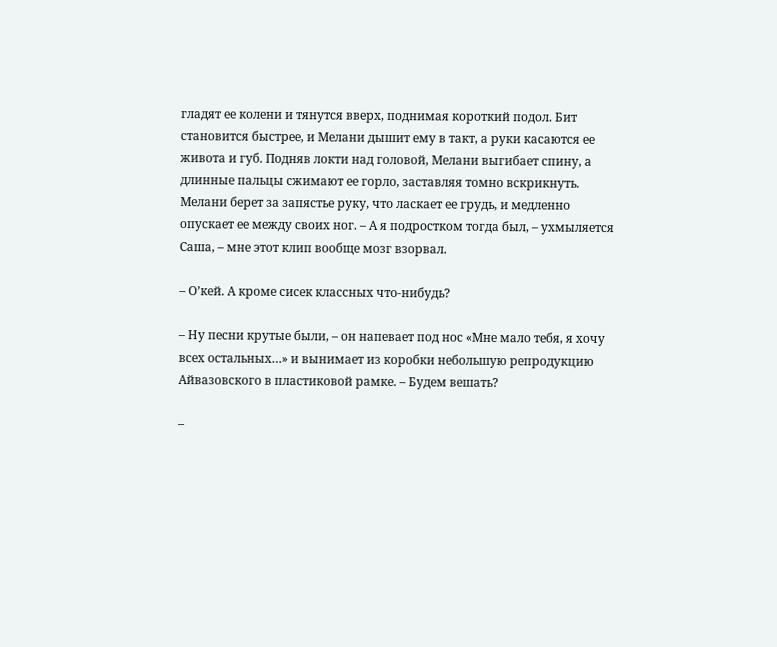гладят ее колени и тянутся вверх, поднимая короткий подол. Бит становится быстрее, и Мелани дышит ему в такт, а руки касаются ее живота и губ. Подняв локти над головой, Мелани выгибает спину, а длинные пальцы сжимают ее горло, заставляя томно вскрикнуть. Мелани берет за запястье руку, что ласкает ее грудь, и медленно опускает ее между своих ног. – А я подростком тогда был, – ухмыляется Саша, – мне этот клип вообще мозг взорвал.

– О’кей. А кроме сисек классных что-нибудь?

– Ну песни крутые были, – он напевает под нос «Мне мало тебя, я хочу всех остальных…» и вынимает из коробки небольшую репродукцию Айвазовского в пластиковой рамке. – Будем вешать?

–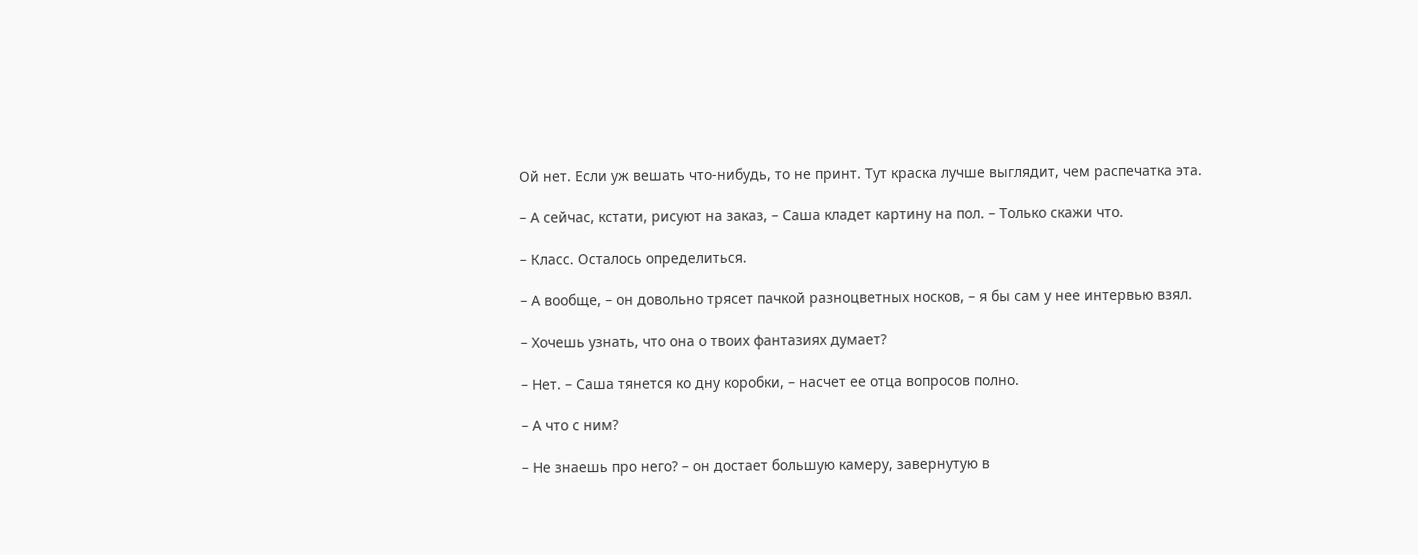Ой нет. Если уж вешать что-нибудь, то не принт. Тут краска лучше выглядит, чем распечатка эта.

– А сейчас, кстати, рисуют на заказ, – Саша кладет картину на пол. – Только скажи что.

– Класс. Осталось определиться.

– А вообще, – он довольно трясет пачкой разноцветных носков, – я бы сам у нее интервью взял.

– Хочешь узнать, что она о твоих фантазиях думает?

– Нет. – Саша тянется ко дну коробки, – насчет ее отца вопросов полно.

– А что с ним?

– Не знаешь про него? – он достает большую камеру, завернутую в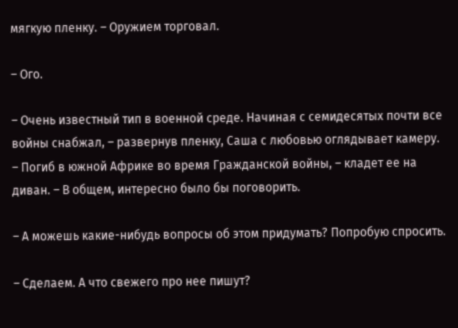мягкую пленку. – Оружием торговал.

– Ого.

– Очень известный тип в военной среде. Начиная с семидесятых почти все войны снабжал, – развернув пленку, Саша с любовью оглядывает камеру. – Погиб в южной Африке во время Гражданской войны, – кладет ее на диван. – В общем, интересно было бы поговорить.

– А можешь какие-нибудь вопросы об этом придумать? Попробую спросить.

– Сделаем. А что свежего про нее пишут?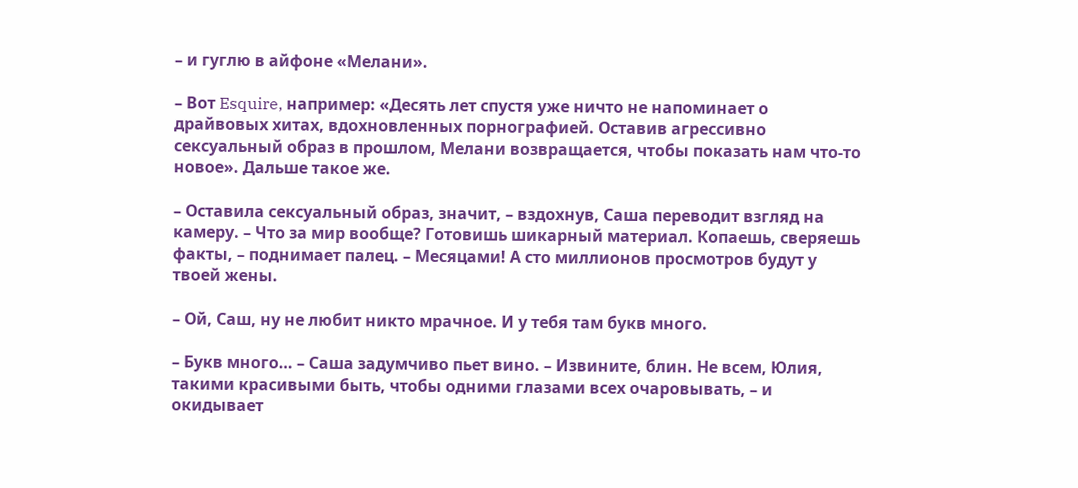– и гуглю в айфоне «Мелани».

– Вот Esquire, например: «Десять лет спустя уже ничто не напоминает о драйвовых хитах, вдохновленных порнографией. Оставив агрессивно сексуальный образ в прошлом, Мелани возвращается, чтобы показать нам что-то новое». Дальше такое же.

– Оставила сексуальный образ, значит, – вздохнув, Саша переводит взгляд на камеру. – Что за мир вообще? Готовишь шикарный материал. Копаешь, сверяешь факты, – поднимает палец. – Месяцами! А сто миллионов просмотров будут у твоей жены.

– Ой, Саш, ну не любит никто мрачное. И у тебя там букв много.

– Букв много… – Саша задумчиво пьет вино. – Извините, блин. Не всем, Юлия, такими красивыми быть, чтобы одними глазами всех очаровывать, – и окидывает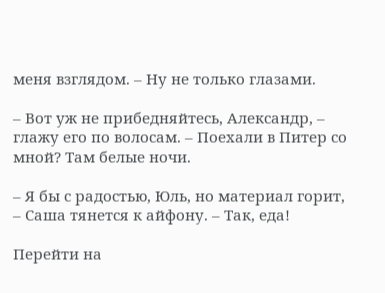меня взглядом. – Ну не только глазами.

– Вот уж не прибедняйтесь, Александр, – глажу его по волосам. – Поехали в Питер со мной? Там белые ночи.

– Я бы с радостью, Юль, но материал горит, – Саша тянется к айфону. – Так, еда!

Перейти на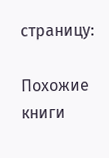страницу:

Похожие книги